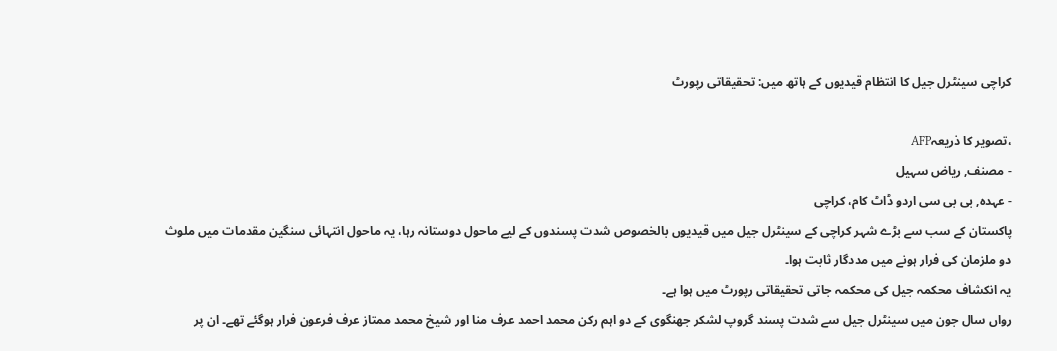کراچی سینٹرل جیل کا انتظام قیدیوں کے ہاتھ میں: تحقیقاتی رپورٹ

،تصویر کا ذریعہAFP
- مصنف, ریاض سہیل
- عہدہ, بی بی سی اردو ڈاٹ کام، کراچی
پاکستان کے سب سے بڑے شہر کراچی کے سینٹرل جیل میں قیدیوں بالخصوص شدت پسندوں کے لیے ماحول دوستانہ رہا، یہ ماحول انتہائی سنگین مقدمات میں ملوث دو ملزمان کی فرار ہونے میں مددگار ثابت ہوا۔
یہ انکشاف محکمہ جیل کی محکمہ جاتی تحقیقاتی رپورٹ میں ہوا ہے۔
رواں سال جون میں سینٹرل جیل سے شدت پسند گروپ لشکر جھنگوی کے دو اہم رکن محمد احمد عرف منا اور شیخ محمد ممتاز عرف فرعون فرار ہوگئے تھے۔ ان پر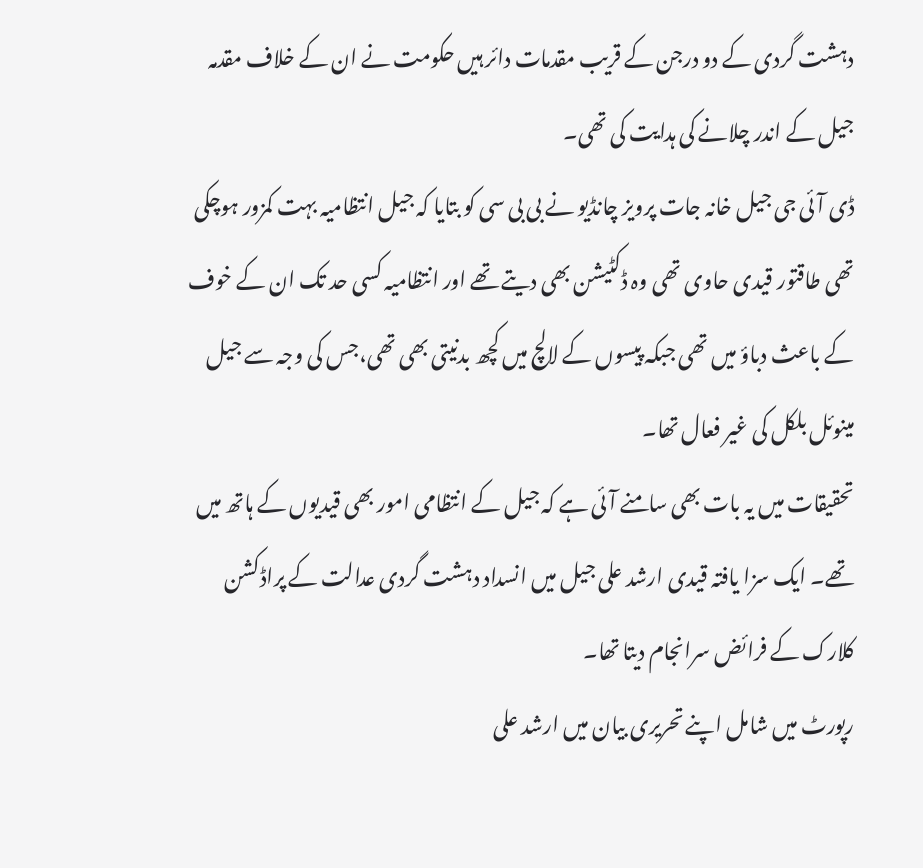دہشت گردی کے دو درجن کے قریب مقدمات دائر ہیں حکومت نے ان کے خلاف مقدمہ جیل کے اندر چلانے کی ہدایت کی تھی۔
ڈی آئی جی جیل خانہ جات پرویز چانڈیو نے بی بی سی کو بتایا کہ جیل انتظامیہ بہت کمزور ہوچکی تھی طاقتور قیدی حاوی تھی وہ ڈکٹیشن بھی دیتے تھے اور انتظامیہ کسی حد تک ان کے خوف کے باعث دباؤ میں تھی جبکہ پیسوں کے لالچ میں کچھ بدنیتی بھی تھی،جس کی وجہ سے جیل مینوئل بلکل کی غیر فعال تھا۔
تحقیقات میں یہ بات بھی سامنے آئی ہے کہ جیل کے انتظامی امور بھی قیدیوں کے ہاتھ میں تھے۔ ایک سزا یافتہ قیدی ارشد علی جیل میں انسداد دہشت گردی عدالت کے پراڈکشن کلارک کے فرائض سرانجام دیتا تھا۔
رپورٹ میں شامل اپنے تحریری بیان میں ارشد علی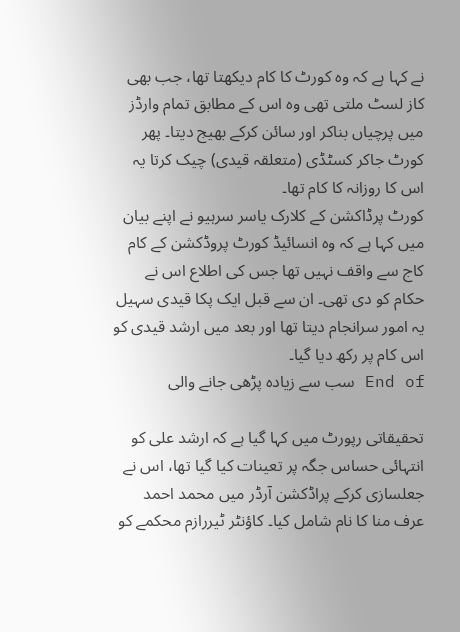نے کہا ہے کہ وہ کورٹ کا کام دیکھتا تھا، جب بھی کاز لسٹ ملتی تھی وہ اس کے مطابق تمام وارڈز میں پرچیاں بناکر اور سائن کرکے بھیج دیتا۔ پھر کورٹ جاکر کسٹڈی (متعلقہ قیدی) چیک کرتا یہ اس کا روزانہ کا کام تھا۔
کورٹ پرڈاکشن کے کلارک یاسر سرہیو نے اپنے بیان میں کہا ہے کہ وہ انسائیڈ کورٹ پروڈکشن کے کام کاج سے واقف نہیں تھا جس کی اطلاع اس نے حکام کو دی تھی۔ ان سے قبل ایک پکا قیدی سہیل یہ امور سرانجام دیتا تھا اور بعد میں ارشد قیدی کو اس کام پر رکھ دیا گیا۔
End of سب سے زیادہ پڑھی جانے والی

تحقیقاتی رپورٹ میں کہا گیا ہے کہ ارشد علی کو انتہائی حساس جگہ پر تعینات کیا گیا تھا، اس نے جعلسازی کرکے پراڈکشن آرڈر میں محمد احمد عرف منا کا نام شامل کیا۔ کاؤنٹر ٹیررازم محکمے کو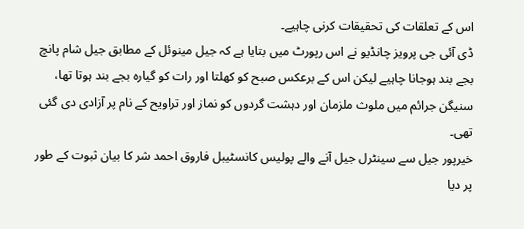اس کے تعلقات کی تحقیقات کرنی چاہیے۔
ڈی آئی جی پرویز چانڈیو نے اس رپورٹ میں بتایا ہے کہ جیل مینوئل کے مطابق جیل شام پانچ بجے بند ہوجانا چاہیے لیکن اس کے برعکس صبح کو کھلتا اور رات کو گیارہ بجے بند ہوتا تھا، سنیگن جرائم میں ملوث ملزمان اور دہشت گردوں کو نماز اور تراویح کے نام پر آزادی دی گئی تھی۔
خیرپور جیل سے سینٹرل جیل آنے والے پولیس کانسٹیبل فاروق احمد شر کا بیان ثبوت کے طور پر دیا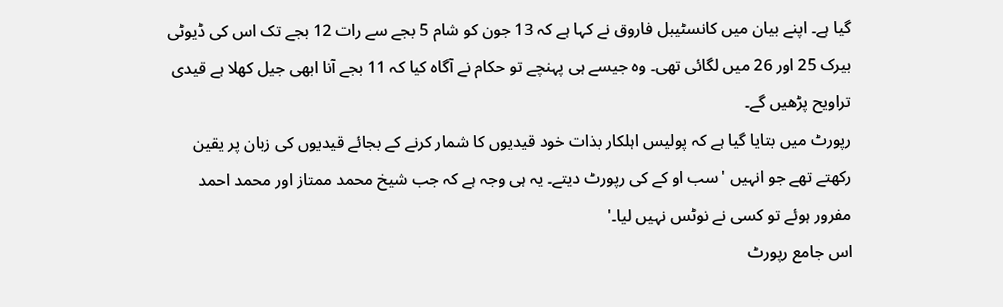گیا ہے۔ اپنے بیان میں کانسٹیبل فاروق نے کہا ہے کہ 13 جون کو شام 5 بجے سے رات 12 بجے تک اس کی ڈیوٹی بیرک 25 اور 26 میں لگائی تھی۔ وہ جیسے ہی پہنچے تو حکام نے آگاہ کیا کہ 11 بجے آنا ابھی جیل کھلا ہے قیدی تراویح پڑھیں گے۔
رپورٹ میں بتایا گیا ہے کہ پولیس اہلکار بذات خود قیدیوں کا شمار کرنے کے بجائے قیدیوں کی زبان پر یقین رکھتے تھے جو انہیں 'سب او کے کی رپورٹ دیتے۔ یہ ہی وجہ ہے کہ جب شیخ محمد ممتاز اور محمد احمد مفرور ہوئے تو کسی نے نوٹس نہیں لیا۔'
اس جامع رپورٹ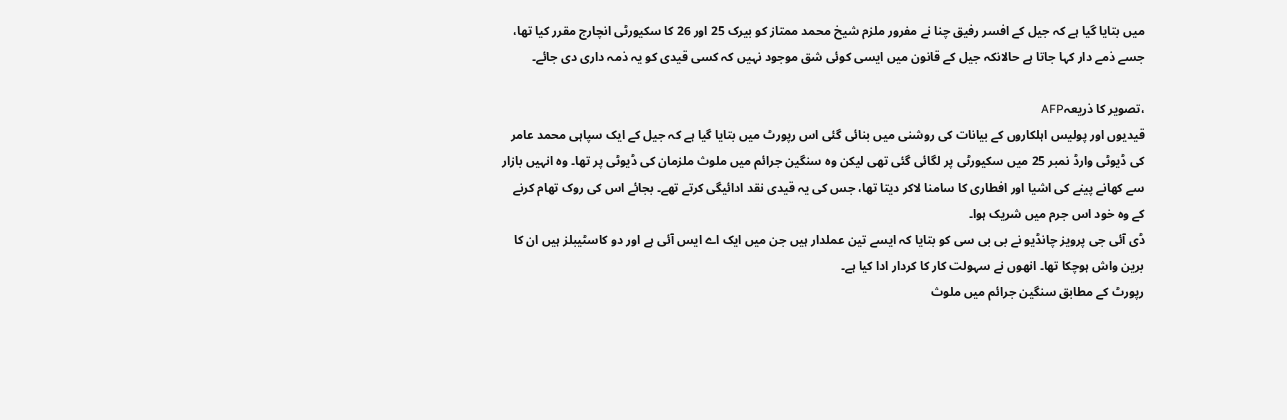میں بتایا گیا ہے کہ جیل کے افسر رفیق چنا نے مفرور ملزم شیخ محمد ممتاز کو بیرک 25 اور 26 کا سکیورٹی انچارج مقرر کیا تھا، جسے ذمے دار کہا جاتا ہے حالانکہ جیل کے قانون میں ایسی کوئی شق موجود نہیں کہ کسی قیدی کو یہ ذمہ داری دی جائے۔

،تصویر کا ذریعہAFP
قیدیوں اور پولیس اہلکاروں کے بیانات کی روشنی میں بنائی گئی اس رپورٹ میں بتایا گیا ہے کہ جیل کے ایک سپاہی محمد عامر کی ڈیوٹی وارڈ نمبر 25 میں سکیورٹی پر لگائی گئی تھی لیکن وہ سنگین جرائم میں ملوث ملزمان کی ڈیوٹی پر تھا۔ وہ انہیں بازار سے کھانے پینے کی اشیا اور افطاری کا سامنا لاکر دیتا تھا، جس کی یہ قیدی نقد ادائیگی کرتے تھے۔ بجائے اس کی روک تھام کرنے کے وہ خود اس جرم میں شریک ہوا۔
ڈی آئی جی پرویز چانڈیو نے بی بی سی کو بتایا کہ ایسے تین عملدار ہیں جن میں ایک اے ایس آئی ہے اور دو کاسٹیبلز ہیں ان کا برین واش ہوچکا تھا۔ انھوں نے سہولت کار کا کردار ادا کیا ہے۔
رپورٹ کے مطابق سنگین جرائم میں ملوث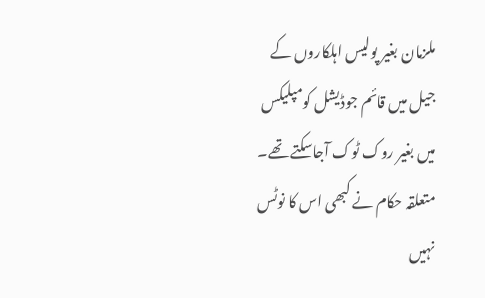ملزمان بغیر پولیس اہلکاروں کے جیل میں قائم جوڈیشل کومپلیکس میں بغیر روک ٹوک آجاسکتے تھے۔ متعلقہ حکام نے کبھی اس کا نوٹس نہیں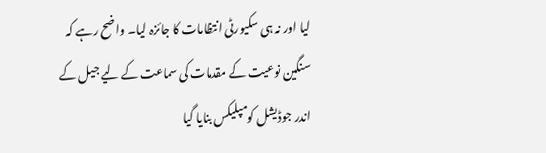لیا اور نہ ہی سکیورٹی انتظامات کا جائزہ لیا۔ واضح رہے کہ سنگین نوعیت کے مقدمات کی سماعت کے لیے جیل کے اندر جوڈیشل کومپلیکس بنایا گیا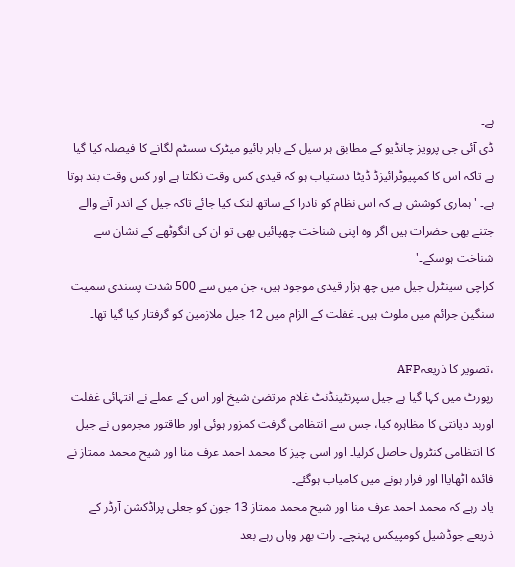ہے۔
ڈی آئی جی پرویز چانڈیو کے مطابق ہر سیل کے باہر بائیو میٹرک سسٹم لگانے کا فیصلہ کیا گیا ہے تاکہ اس کا کمپیوٹرائیزڈ ڈیٹا دستیاب ہو کہ قیدی کس وقت نکلتا ہے اور کس وقت بند ہوتا ہے۔ 'ہماری کوشش ہے کہ اس نظام کو نادرا کے ساتھ لنک کیا جائے تاکہ جیل کے اندر آنے والے جتنے بھی حضرات ہیں اگر وہ اپنی شناخت چھپائیں بھی تو ان کی انگوٹھے کے نشان سے شناخت ہوسکے۔'
کراچی سینٹرل جیل میں چھ ہزار قیدی موجود ہیں، جن میں سے 500 شدت پسندی سمیت سنگین جرائم میں ملوث ہیں۔ غفلت کے الزام میں 12 جیل ملازمین کو گرفتار کیا گیا تھا۔

،تصویر کا ذریعہAFP
رپورٹ میں کہا گیا ہے جیل سپرنٹینڈنٹ غلام مرتضیٰ شیخ اور اس کے عملے نے انتہائی غفلت اوربد دیانتی کا مظاہرہ کیا، جس سے انتظامی گرفت کمزور ہوئی اور طاقتور مجرموں نے جیل کا انتظامی کنٹرول حاصل کرلیا۔ اور اسی چیز کا محمد احمد عرف منا اور شیح محمد ممتاز نے فائدہ اٹھایاا اور فرار ہونے میں کامیاب ہوگئے۔
یاد رہے کہ محمد احمد عرف منا اور شیح محمد ممتاز 13 جون کو جعلی پراڈکشن آرڈر کے ذریعے جوڈشیل کومپیکس پہنچے۔ رات بھر وہاں رہے بعد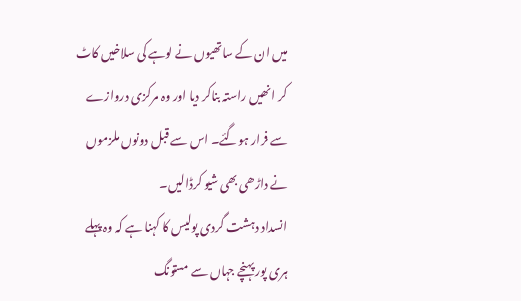میں ان کے ساتھیوں نے لوہے کی سلاخیں کاٹ کر انھیں راستہ بناکر دیا اور وہ مرکزی دروازے سے فرار ہوگئے۔ اس سے قبل دونوں ملزموں نے داڑھی بھی شیو کرڈالیں۔
انسداد دہشت گردی پولیس کا کہنا ہے کہ وہ پہلے ہری پور پہنچے جہاں سے مستونگ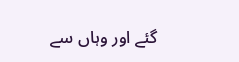گئے اور وہاں سے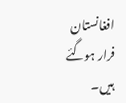افغانستان فرار ہوگئے ہیں۔